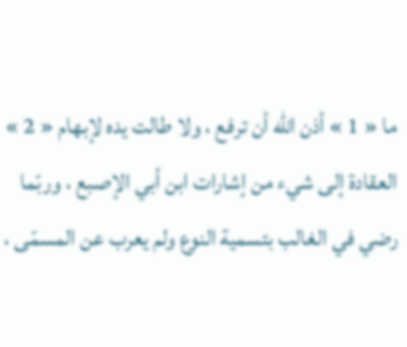ما « 1 » أذن اللّه أن ترفع ، ولا طالت يده لإبهام « 2 » العقادة إلى شيء من إشارات ابن أبي الإصبع ، وربّما رضي في الغالب بتسمية النوع ولم يعرب عن المسمّى ،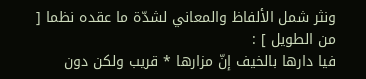ونثر شمل الألفاظ والمعاني لشدّة ما عقده نظما [ من الطويل ] :
فيا دارها بالخيف إنّ مزارها * قريب ولكن دون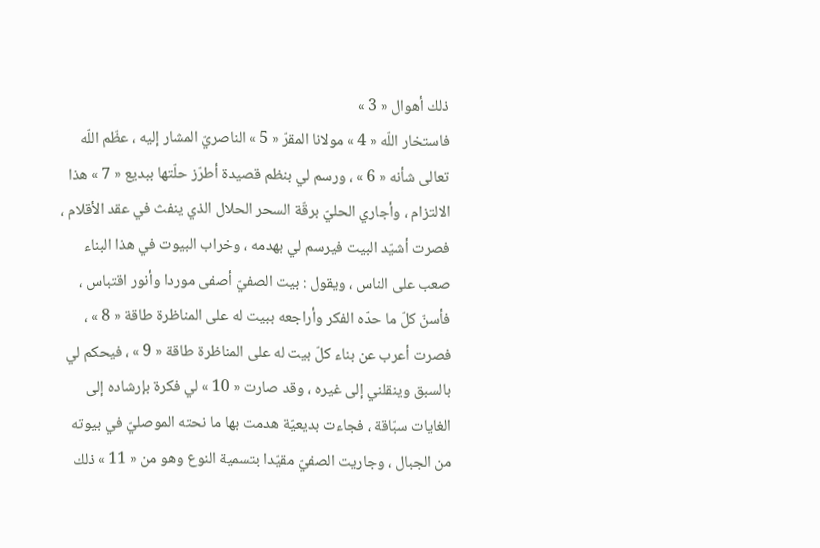ذلك أهوال « 3 »
فاستخار اللّه « 4 » مولانا المقرّ « 5 » الناصريّ المشار إليه ، عظّم اللّه تعالى شأنه « 6 » ، ورسم لي بنظم قصيدة أطرّز حلّتها ببديع « 7 » هذا الالتزام ، وأجاري الحليّ برقّة السحر الحلال الذي ينفث في عقد الأقلام ، فصرت أشيّد البيت فيرسم لي بهدمه ، وخراب البيوت في هذا البناء صعب على الناس ، ويقول : بيت الصفيّ أصفى موردا وأنور اقتباس ، فأسنّ كلّ ما حدّه الفكر وأراجعه ببيت له على المناظرة طاقة « 8 » ، فصرت أعرب عن بناء كلّ بيت له على المناظرة طاقة « 9 » ، فيحكم لي بالسبق وينقلني إلى غيره ، وقد صارت « 10 » لي فكرة بإرشاده إلى الغايات سبّاقة ، فجاءت بديعيّة هدمت بها ما نحته الموصليّ في بيوته من الجبال ، وجاريت الصفيّ مقيّدا بتسمية النوع وهو من « 11 » ذلك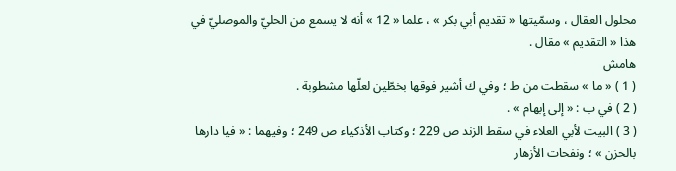محلول العقال ، وسمّيتها « تقديم أبي بكر » ، علما « 12 » أنه لا يسمع من الحليّ والموصليّ في هذا « التقديم » مقال .
هامش
( 1 ) « ما » سقطت من ط ؛ وفي ك أشير فوقها بخطّين لعلّها مشطوبة .
( 2 ) في ب : « إلى إبهام » .
( 3 ) البيت لأبي العلاء في سقط الزند ص 229 ؛ وكتاب الأذكياء ص 249 ؛ وفيهما : « فيا دارها بالحزن » ؛ ونفحات الأزهار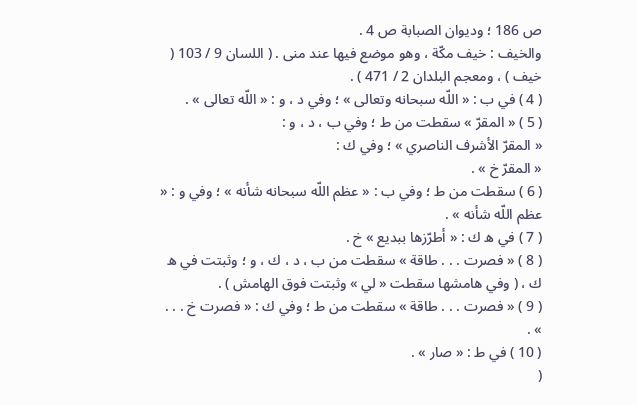ص 186 ؛ وديوان الصبابة ص 4 .
والخيف : خيف مكّة ، وهو موضع فيها عند منى . ( اللسان 9 / 103 ( خيف ) ، ومعجم البلدان 2 / 471 ) .
( 4 ) في ب : « اللّه سبحانه وتعالى » ؛ وفي د ، و : « اللّه تعالى » .
( 5 ) « المقرّ » سقطت من ط ؛ وفي ب ، د ، و :
« المقرّ الأشرف الناصري » ؛ وفي ك :
« المقرّ خ » .
( 6 ) سقطت من ط ؛ وفي ب : « عظم اللّه سبحانه شأنه » ؛ وفي و : « عظم اللّه شأنه » .
( 7 ) في ه ك : « أطرّزها ببديع » خ .
( 8 ) « فصرت . . . طاقة » سقطت من ب ، د ، ك ، و ؛ وثبتت في ه ك ، ( وفي هامشها سقطت « لي » وثبتت فوق الهامش ) .
( 9 ) « فصرت . . . طاقة » سقطت من ط ؛ وفي ك : « فصرت خ . . . » .
( 10 ) في ط : « صار » .
(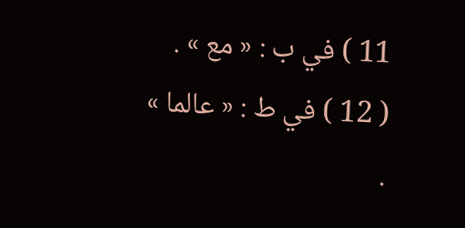11 ) في ب : « مع » .
( 12 ) في ط : « عالما » .